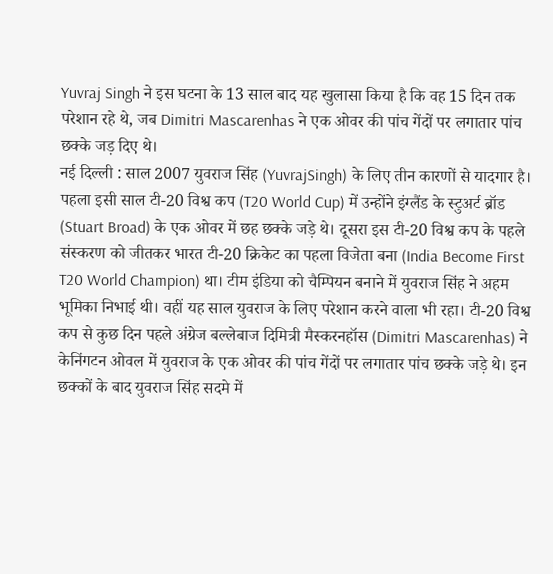Yuvraj Singh ने इस घटना के 13 साल बाद यह खुलासा किया है कि वह 15 दिन तक परेशान रहे थे, जब Dimitri Mascarenhas ने एक ओवर की पांच गेंदों पर लगातार पांच छक्के जड़ दिए थे।
नई दिल्ली : साल 2007 युवराज सिंह (YuvrajSingh) के लिए तीन कारणों से यादगार है। पहला इसी साल टी-20 विश्व कप (T20 World Cup) में उन्होंने इंग्लैंड के स्टुअर्ट ब्रॉड (Stuart Broad) के एक ओवर में छह छक्के जड़े थे। दूसरा इस टी-20 विश्व कप के पहले संस्करण को जीतकर भारत टी-20 क्रिकेट का पहला विजेता बना (India Become First T20 World Champion) था। टीम इंडिया को चैम्पियन बनाने में युवराज सिंह ने अहम भूमिका निभाई थी। वहीं यह साल युवराज के लिए परेशान करने वाला भी रहा। टी-20 विश्व कप से कुछ दिन पहले अंग्रेज बल्लेबाज दिमित्री मैस्करनहॉस (Dimitri Mascarenhas) ने केनिंगटन ओवल में युवराज के एक ओवर की पांच गेंदों पर लगातार पांच छक्के जड़े थे। इन छक्कों के बाद युवराज सिंह सदमे में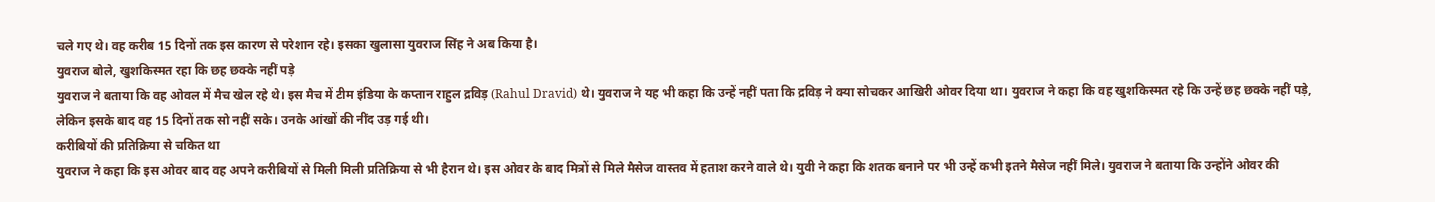चले गए थे। वह करीब 15 दिनों तक इस कारण से परेशान रहे। इसका खुलासा युवराज सिंह ने अब किया है।
युवराज बोले, खुशकिस्मत रहा कि छह छक्के नहीं पड़े
युवराज ने बताया कि वह ओवल में मैच खेल रहे थे। इस मैच में टीम इंडिया के कप्तान राहुल द्रविड़ (Rahul Dravid) थे। युवराज ने यह भी कहा कि उन्हें नहीं पता कि द्रविड़ ने क्या सोचकर आखिरी ओवर दिया था। युवराज ने कहा कि वह खुशकिस्मत रहे कि उन्हें छह छक्के नहीं पड़े, लेकिन इसके बाद वह 15 दिनों तक सो नहीं सके। उनके आंखों की नींद उड़ गई थी।
करीबियों की प्रतिक्रिया से चकित था
युवराज ने कहा कि इस ओवर बाद वह अपने करीबियों से मिली मिली प्रतिक्रिया से भी हैरान थे। इस ओवर के बाद मित्रों से मिले मैसेज वास्तव में हताश करने वाले थे। युवी ने कहा कि शतक बनाने पर भी उन्हें कभी इतने मैसेज नहीं मिले। युवराज ने बताया कि उन्होंने ओवर की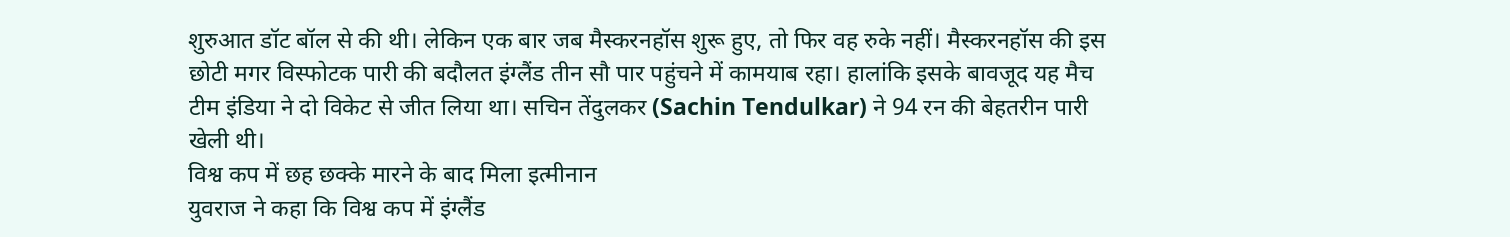शुरुआत डॉट बॉल से की थी। लेकिन एक बार जब मैस्करनहॉस शुरू हुए, तो फिर वह रुके नहीं। मैस्करनहॉस की इस छोटी मगर विस्फोटक पारी की बदौलत इंग्लैंड तीन सौ पार पहुंचने में कामयाब रहा। हालांकि इसके बावजूद यह मैच टीम इंडिया ने दो विकेट से जीत लिया था। सचिन तेंदुलकर (Sachin Tendulkar) ने 94 रन की बेहतरीन पारी खेली थी।
विश्व कप में छह छक्के मारने के बाद मिला इत्मीनान
युवराज ने कहा कि विश्व कप में इंग्लैंड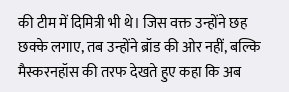की टीम में दिमित्री भी थे। जिस वक्त उन्होंने छह छक्के लगाए, तब उन्होंने ब्रॉड की ओर नहीं, बल्कि मैस्करनहॉस की तरफ देखते हुए कहा कि अब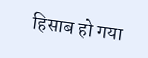हिसाब हो गया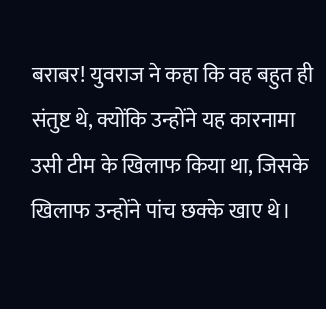बराबर! युवराज ने कहा कि वह बहुत ही संतुष्ट थे, क्योंकि उन्होंने यह कारनामा उसी टीम के खिलाफ किया था, जिसके खिलाफ उन्होंने पांच छक्के खाए थे।